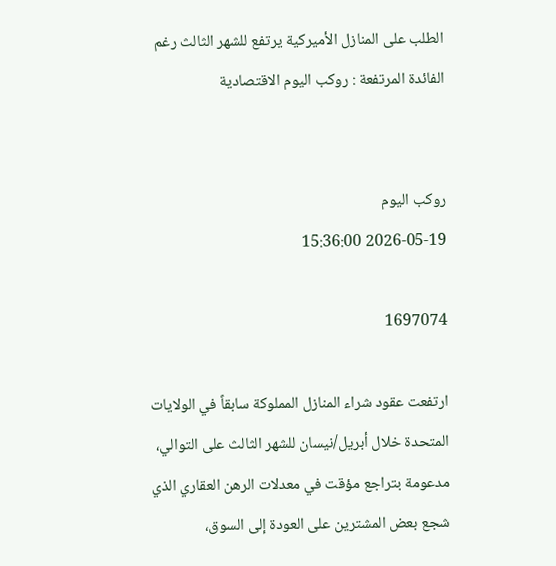الطلب على المنازل الأميركية يرتفع للشهر الثالث رغم الفائدة المرتفعة : روكب اليوم الاقتصادية


روكب اليوم
2026-05-19 15:36:00

1697074

ارتفعت عقود شراء المنازل المملوكة سابقاً في الولايات المتحدة خلال أبريل/نيسان للشهر الثالث على التوالي، مدعومة بتراجع مؤقت في معدلات الرهن العقاري الذي شجع بعض المشترين على العودة إلى السوق،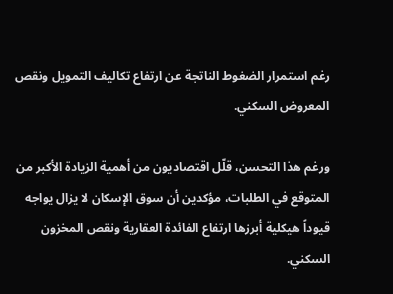رغم استمرار الضغوط الناتجة عن ارتفاع تكاليف التمويل ونقص المعروض السكني.

ورغم هذا التحسن، قلّل اقتصاديون من أهمية الزيادة الأكبر من المتوقع في الطلبات، مؤكدين أن سوق الإسكان لا يزال يواجه قيوداً هيكلية أبرزها ارتفاع الفائدة العقارية ونقص المخزون السكني.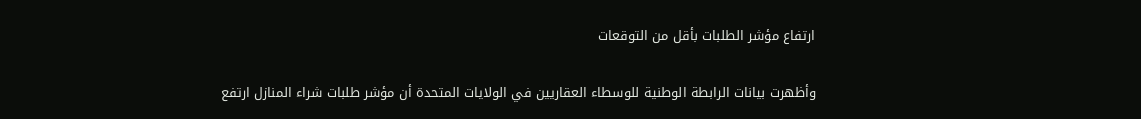ارتفاع مؤشر الطلبات بأقل من التوقعات

وأظهرت بيانات الرابطة الوطنية للوسطاء العقاريين في الولايات المتحدة أن مؤشر طلبات شراء المنازل ارتفع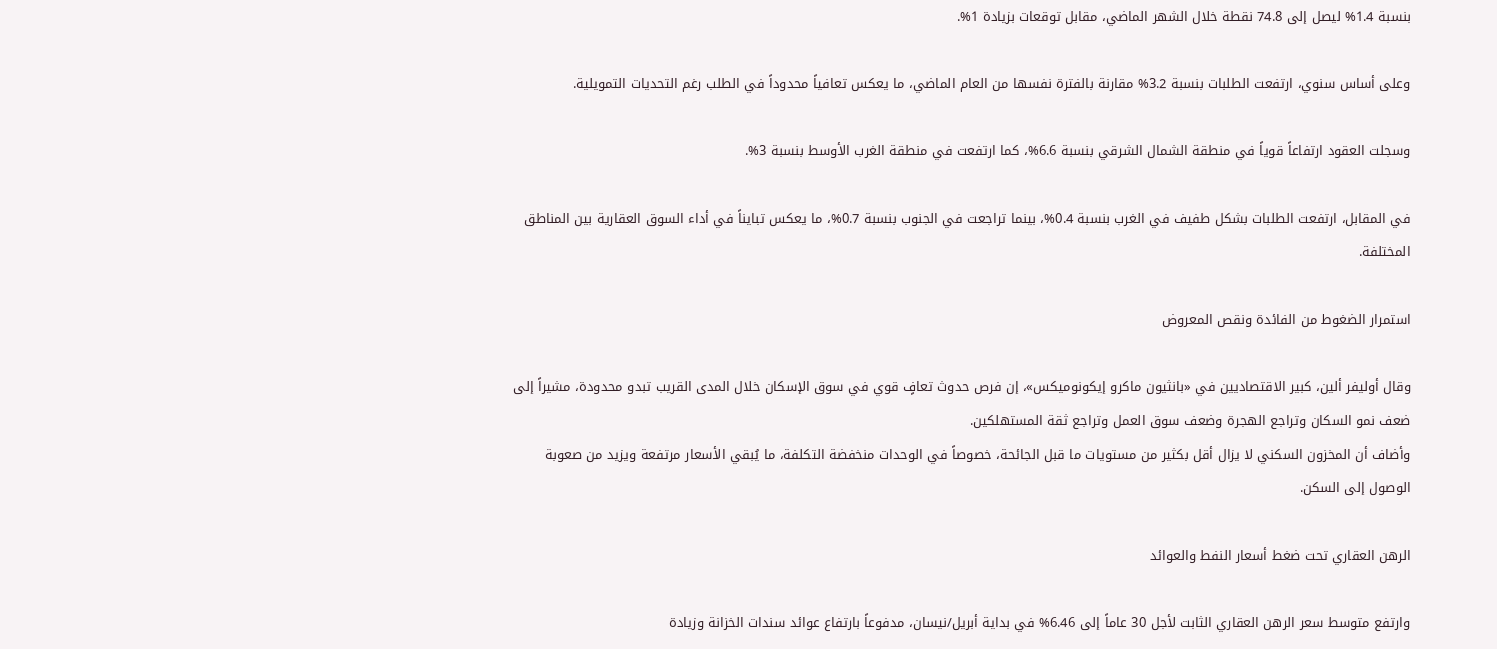بنسبة 1.4% ليصل إلى 74.8 نقطة خلال الشهر الماضي، مقابل توقعات بزيادة 1%.

وعلى أساس سنوي، ارتفعت الطلبات بنسبة 3.2% مقارنة بالفترة نفسها من العام الماضي، ما يعكس تعافياً محدوداً في الطلب رغم التحديات التمويلية.

وسجلت العقود ارتفاعاً قوياً في منطقة الشمال الشرقي بنسبة 6.6%، كما ارتفعت في منطقة الغرب الأوسط بنسبة 3%.

في المقابل، ارتفعت الطلبات بشكل طفيف في الغرب بنسبة 0.4%، بينما تراجعت في الجنوب بنسبة 0.7%، ما يعكس تبايناً في أداء السوق العقارية بين المناطق المختلفة.

استمرار الضغوط من الفائدة ونقص المعروض

وقال أوليفر ألين، كبير الاقتصاديين في «بانثيون ماكرو إيكونوميكس»، إن فرص حدوث تعافٍ قوي في سوق الإسكان خلال المدى القريب تبدو محدودة، مشيراً إلى ضعف نمو السكان وتراجع الهجرة وضعف سوق العمل وتراجع ثقة المستهلكين.
وأضاف أن المخزون السكني لا يزال أقل بكثير من مستويات ما قبل الجائحة، خصوصاً في الوحدات منخفضة التكلفة، ما يُبقي الأسعار مرتفعة ويزيد من صعوبة الوصول إلى السكن.

الرهن العقاري تحت ضغط أسعار النفط والعوائد

وارتفع متوسط سعر الرهن العقاري الثابت لأجل 30 عاماً إلى 6.46% في بداية أبريل/نيسان، مدفوعاً بارتفاع عوائد سندات الخزانة وزيادة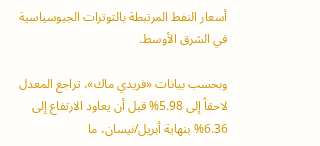أسعار النفط المرتبطة بالتوترات الجيوسياسية في الشرق الأوسط.

وبحسب بيانات «فريدي ماك»، تراجع المعدل لاحقاً إلى 5.98% قبل أن يعاود الارتفاع إلى 6.36% بنهاية أبريل/نيسان، ما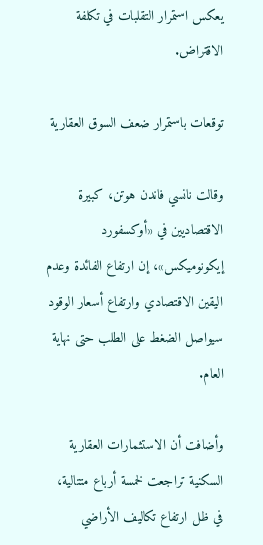يعكس استمرار التقلبات في تكلفة الاقتراض.

توقعات باستمرار ضعف السوق العقارية

وقالت نانسي فاندن هوتن، كبيرة الاقتصاديين في «أوكسفورد إيكونوميكس»، إن ارتفاع الفائدة وعدم اليقين الاقتصادي وارتفاع أسعار الوقود سيواصل الضغط على الطلب حتى نهاية العام.

وأضافت أن الاستثمارات العقارية السكنية تراجعت لخمسة أرباع متتالية، في ظل ارتفاع تكاليف الأراضي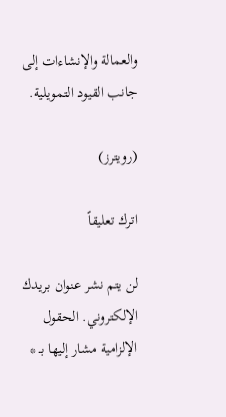والعمالة والإنشاءات إلى جانب القيود التمويلية.

(رويترز)

اترك تعليقاً

لن يتم نشر عنوان بريدك الإلكتروني. الحقول الإلزامية مشار إليها بـ *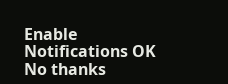Enable Notifications OK No thanks